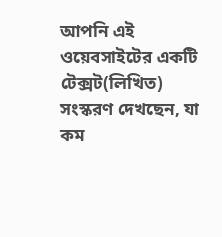আপনি এই ওয়েবসাইটের একটি টেক্সট(লিখিত) সংস্করণ দেখছেন, যা কম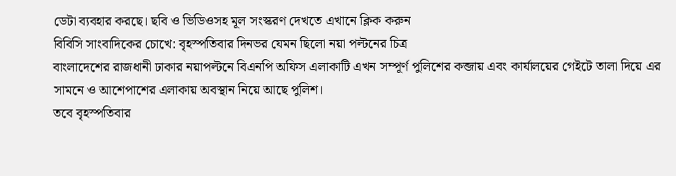ডেটা ব্যবহার করছে। ছবি ও ভিডিওসহ মূল সংস্করণ দেখতে এখানে ক্লিক করুন
বিবিসি সাংবাদিকের চোখে: বৃহস্পতিবার দিনভর যেমন ছিলো নয়া পল্টনের চিত্র
বাংলাদেশের রাজধানী ঢাকার নয়াপল্টনে বিএনপি অফিস এলাকাটি এখন সম্পূর্ণ পুলিশের কব্জায় এবং কার্যালয়ের গেইটে তালা দিয়ে এর সামনে ও আশেপাশের এলাকায় অবস্থান নিয়ে আছে পুলিশ।
তবে বৃহস্পতিবার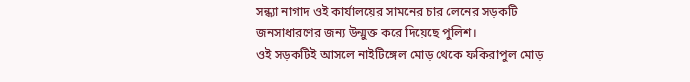সন্ধ্যা নাগাদ ওই কার্যালয়ের সামনের চার লেনের সড়কটি জনসাধারণের জন্য উন্মুক্ত করে দিয়েছে পুলিশ।
ওই সড়কটিই আসলে নাইটিঙ্গেল মোড় থেকে ফকিরাপুল মোড়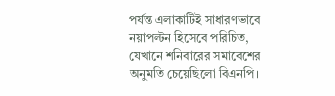পর্যন্ত এলাকাটিই সাধারণভাবে নয়াপল্টন হিসেবে পরিচিত, যেখানে শনিবারের সমাবেশের অনুমতি চেয়েছিলো বিএনপি।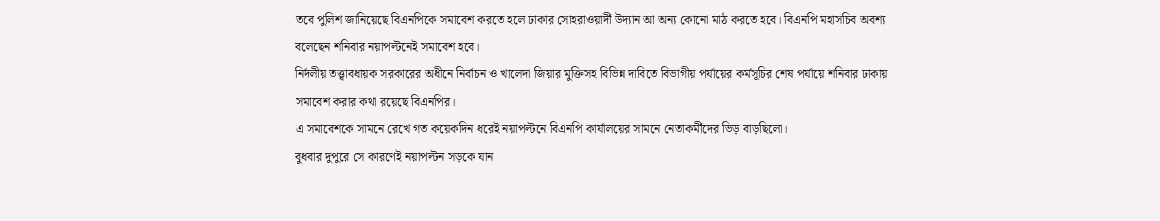তবে পুলিশ জানিয়েছে বিএনপিকে সমাবেশ করতে হলে ঢাকার সোহরাওয়ার্দী উদ্যান আ অন্য কোনো মাঠ করতে হবে। বিএনপি মহাসচিব অবশ্য বলেছেন শনিবার নয়াপল্টনেই সমাবেশ হবে।
নির্দলীয় তত্ত্বাবধায়ক সরকারের অধীনে নির্বাচন ও খালেদা জিয়ার মুক্তিসহ বিভিন্ন দাবিতে বিভাগীয় পর্যায়ের কর্মসূচির শেষ পর্যায়ে শনিবার ঢাকায় সমাবেশ করার কথা রয়েছে বিএনপির।
এ সমাবেশকে সামনে রেখে গত কয়েকদিন ধরেই নয়াপল্টনে বিএনপি কার্যালয়ের সামনে নেতাকর্মীদের ভিড় বাড়ছিলো।
বুধবার দুপুরে সে কারণেই নয়াপল্টন সড়কে যান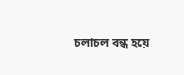চলাচল বন্ধ হয়ে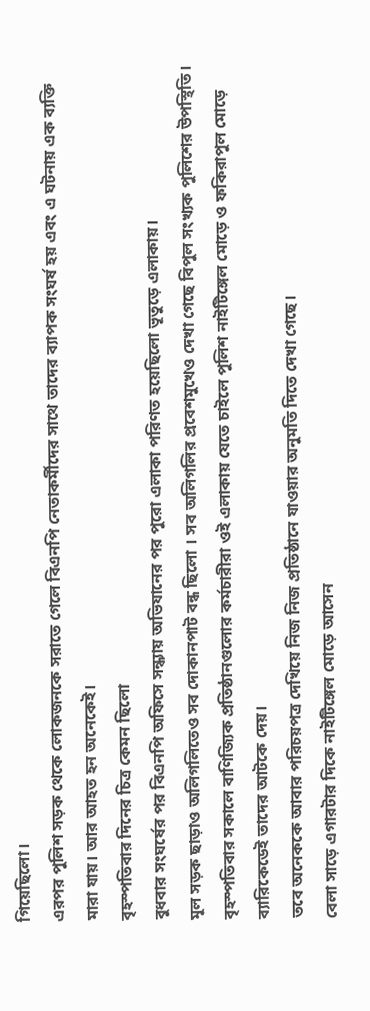গিয়েছিলো।
এরপর পুলিশ সড়ক থেকে লোকজনকে সরাতে গেলে বিএনপি নেতাকর্মীদের সাথে তাদের ব্যাপক সংঘর্ষ হয় এবং এ ঘটনায় এক ব্যক্তি মারা যায়। আর আহত হন অনেকেই।
বৃহস্পতিবার দিনের চিত্র কেমন ছিলো
বুধবার সংঘর্ষের পর বিএনপি অফিসে সন্ধ্যায় অভিযানের পর পুরো এলাকা পরিণত হয়েছিলো ভূতুড়ে এলাকায়।
মূল সড়ক ছাড়াও অলিগলিতেও সব দোকানপাট বন্ধ ছিলো । সব অলিগলির প্রবেশমুখেও দেখা গেছে বিপুল সংখ্যক পুলিশের উপস্থিতি।
বৃহস্পতিবার সকালে বাণিজ্যিক প্রতিষ্ঠানগুলোর কর্মচারীরা ওই এলাকায় যেতে চাইলে পুলিশ নাইটিঙ্গেল মোড়ে ও ফকিরাপুল মোড়ে ব্যারিকেডেই তাদের আটকে দেয়।
তবে অনেককে আবার পরিচয়পত্র দেখিয়ে নিজ নিজ প্রতিষ্ঠানে যাওয়ার অনুমতি দিতে দেখা গেছে।
বেলা সাড়ে এগারটার দিকে নাইটিঙ্গেল মোড়ে আসেন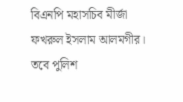বিএনপি মহাসচিব মীর্জা ফখরুল ইসলাম আলমগীর।
তবে পুলিশ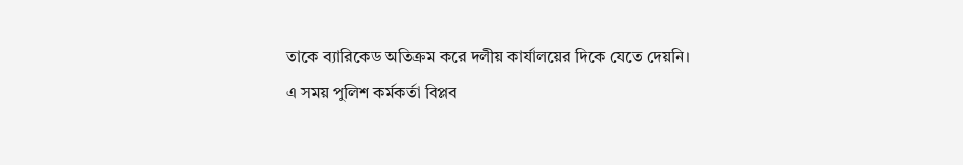তাকে ব্যারিকেড অতিক্রম করে দলীয় কার্যালয়ের দিকে যেতে দেয়নি।
এ সময় পুলিশ কর্মকর্তা বিপ্লব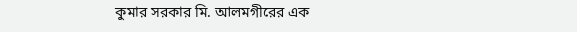কুমার সরকার মি. আলমগীরের এক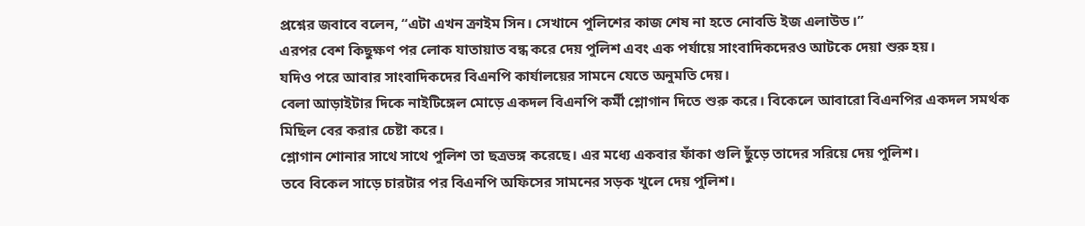প্রশ্নের জবাবে বলেন, “এটা এখন ক্রাইম সিন। সেখানে পুলিশের কাজ শেষ না হতে নোবডি ইজ এলাউড।”
এরপর বেশ কিছুক্ষণ পর লোক যাতায়াত বন্ধ করে দেয় পুলিশ এবং এক পর্যায়ে সাংবাদিকদেরও আটকে দেয়া শুরু হয়।
যদিও পরে আবার সাংবাদিকদের বিএনপি কার্যালয়ের সামনে যেতে অনুমতি দেয়।
বেলা আড়াইটার দিকে নাইটিঙ্গেল মোড়ে একদল বিএনপি কর্মী শ্লোগান দিতে শুরু করে। বিকেলে আবারো বিএনপির একদল সমর্থক মিছিল বের করার চেষ্টা করে।
শ্লোগান শোনার সাথে সাথে পুলিশ তা ছত্রভঙ্গ করেছে। এর মধ্যে একবার ফাঁকা গুলি ছুঁড়ে তাদের সরিয়ে দেয় পুলিশ।
তবে বিকেল সাড়ে চারটার পর বিএনপি অফিসের সামনের সড়ক খুলে দেয় পুলিশ।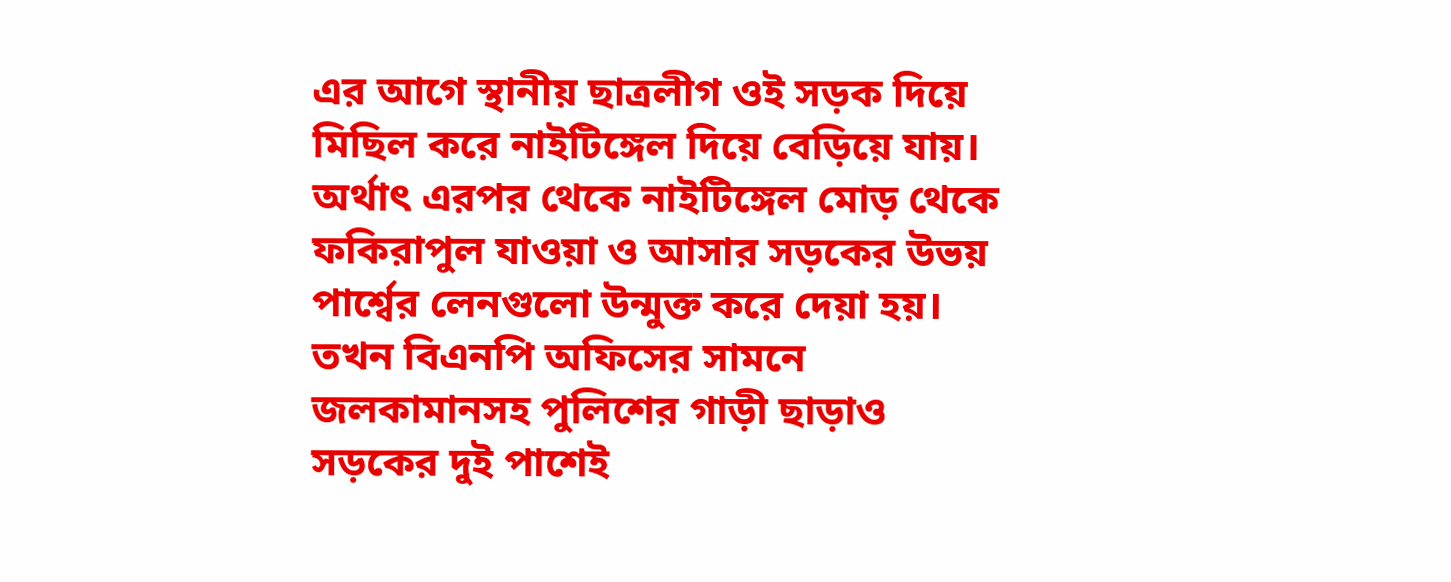এর আগে স্থানীয় ছাত্রলীগ ওই সড়ক দিয়ে মিছিল করে নাইটিঙ্গেল দিয়ে বেড়িয়ে যায়।
অর্থাৎ এরপর থেকে নাইটিঙ্গেল মোড় থেকে ফকিরাপুল যাওয়া ও আসার সড়কের উভয় পার্শ্বের লেনগুলো উন্মুক্ত করে দেয়া হয়।
তখন বিএনপি অফিসের সামনে জলকামানসহ পুলিশের গাড়ী ছাড়াও সড়কের দুই পাশেই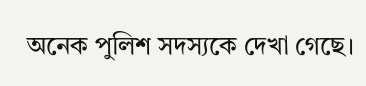অনেক পুলিশ সদস্যকে দেখা গেছে।